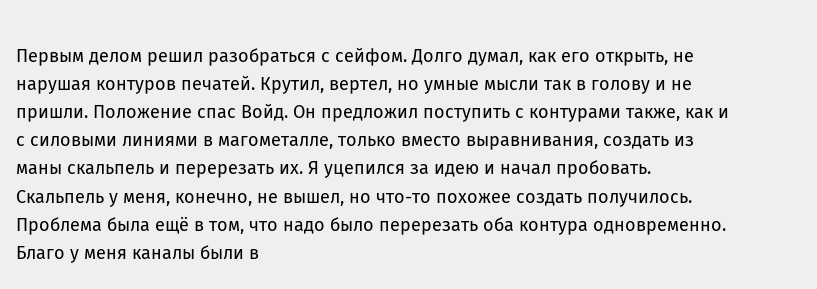Первым делом решил разобраться с сейфом. Долго думал, как его открыть, не нарушая контуров печатей. Крутил, вертел, но умные мысли так в голову и не пришли. Положение спас Войд. Он предложил поступить с контурами также, как и с силовыми линиями в магометалле, только вместо выравнивания, создать из маны скальпель и перерезать их. Я уцепился за идею и начал пробовать. Скальпель у меня, конечно, не вышел, но что-то похожее создать получилось. Проблема была ещё в том, что надо было перерезать оба контура одновременно. Благо у меня каналы были в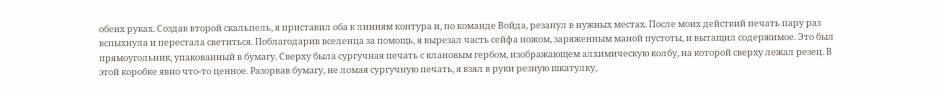обеих руках. Создав второй скальпель, я приставил оба к линиям контура и, по команде Войда, резанул в нужных местах. После моих действий печать пару раз вспыхнула и перестала светиться. Поблагодарив вселенца за помощь, я вырезал часть сейфа ножом, заряженным маной пустоты, и вытащил содержимое. Это был прямоугольник, упакованный в бумагу. Сверху была сургучная печать с клановым гербом, изображающем алхимическую колбу, на которой сверху лежал резец. В этой коробке явно что-то ценное. Разорвав бумагу, не ломая сургучную печать, я взял в руки резную шкатулку,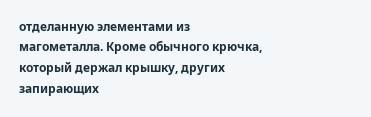отделанную элементами из магометалла. Кроме обычного крючка, который держал крышку, других запирающих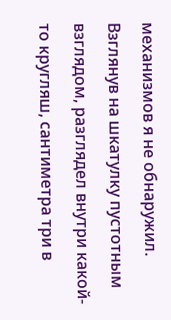механизмов я не обнаружил. Взглянув на шкатулку пустотным взглядом, разглядел внутри какой-то кругляш, сантиметра три в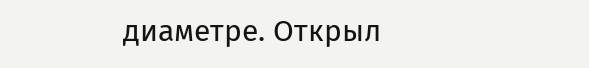диаметре. Открыл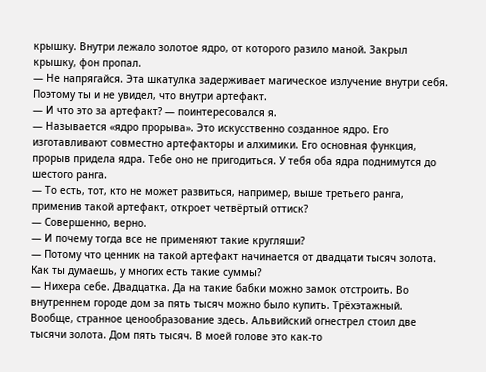крышку. Внутри лежало золотое ядро, от которого разило маной. Закрыл крышку, фон пропал.
— Не напрягайся. Эта шкатулка задерживает магическое излучение внутри себя. Поэтому ты и не увидел, что внутри артефакт.
— И что это за артефакт? — поинтересовался я.
— Называется «ядро прорыва». Это искусственно созданное ядро. Его изготавливают совместно артефакторы и алхимики. Его основная функция, прорыв придела ядра. Тебе оно не пригодиться. У тебя оба ядра поднимутся до шестого ранга.
— То есть, тот, кто не может развиться, например, выше третьего ранга, применив такой артефакт, откроет четвёртый оттиск?
— Совершенно, верно.
— И почему тогда все не применяют такие кругляши?
— Потому что ценник на такой артефакт начинается от двадцати тысяч золота. Как ты думаешь, у многих есть такие суммы?
— Нихера себе. Двадцатка. Да на такие бабки можно замок отстроить. Во внутреннем городе дом за пять тысяч можно было купить. Трёхэтажный. Вообще, странное ценообразование здесь. Альвийский огнестрел стоил две тысячи золота. Дом пять тысяч. В моей голове это как-то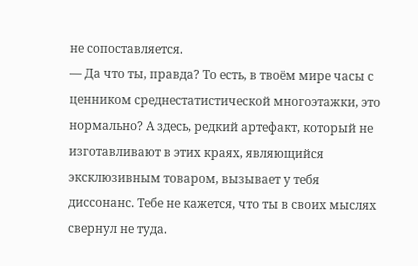не сопоставляется.
— Да что ты, правда? То есть, в твоём мире часы с ценником среднестатистической многоэтажки, это нормально? А здесь, редкий артефакт, который не изготавливают в этих краях, являющийся эксклюзивным товаром, вызывает у тебя диссонанс. Тебе не кажется, что ты в своих мыслях свернул не туда.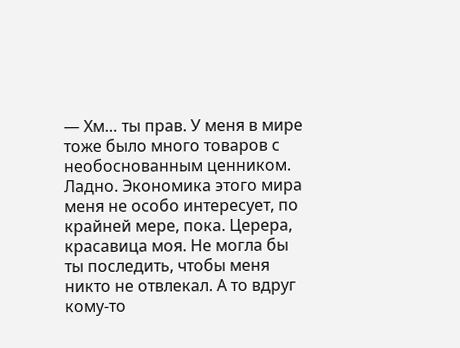— Хм… ты прав. У меня в мире тоже было много товаров с необоснованным ценником. Ладно. Экономика этого мира меня не особо интересует, по крайней мере, пока. Церера, красавица моя. Не могла бы ты последить, чтобы меня никто не отвлекал. А то вдруг кому-то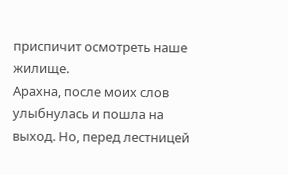приспичит осмотреть наше жилище.
Арахна, после моих слов улыбнулась и пошла на выход. Но, перед лестницей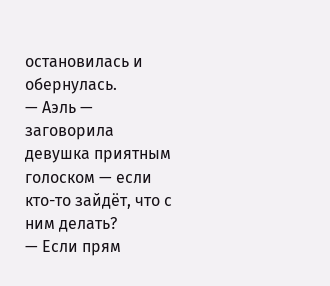остановилась и обернулась.
— Аэль — заговорила девушка приятным голоском — если кто-то зайдёт, что с ним делать?
— Если прям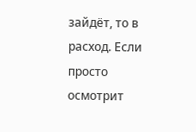зайдёт, то в расход. Если просто осмотрит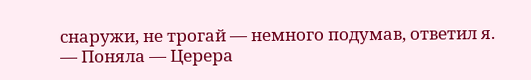снаружи, не трогай — немного подумав, ответил я.
— Поняла — Церера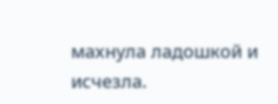махнула ладошкой и исчезла.